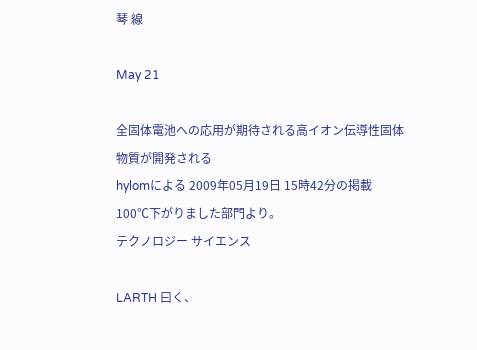琴 線

May 21

全固体電池への応用が期待される高イオン伝導性固体物質が開発される
hylomによる 2009年05月19日 15時42分の掲載
100℃下がりました部門より。
テクノロジー サイエンス

LARTH 曰く、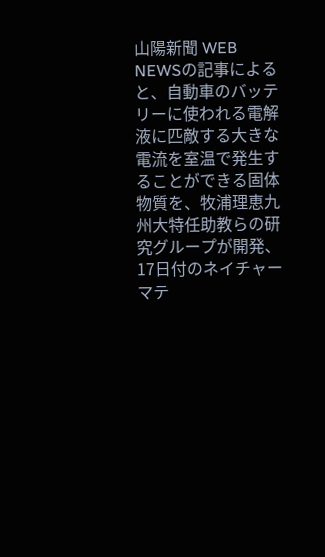山陽新聞 WEB NEWSの記事によると、自動車のバッテリーに使われる電解液に匹敵する大きな電流を室温で発生することができる固体物質を、牧浦理恵九州大特任助教らの研究グループが開発、17日付のネイチャーマテ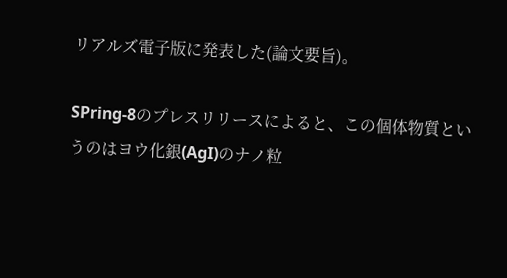リアルズ電子版に発表した(論文要旨)。

SPring-8のプレスリリースによると、この個体物質というのはヨウ化銀(AgI)のナノ粒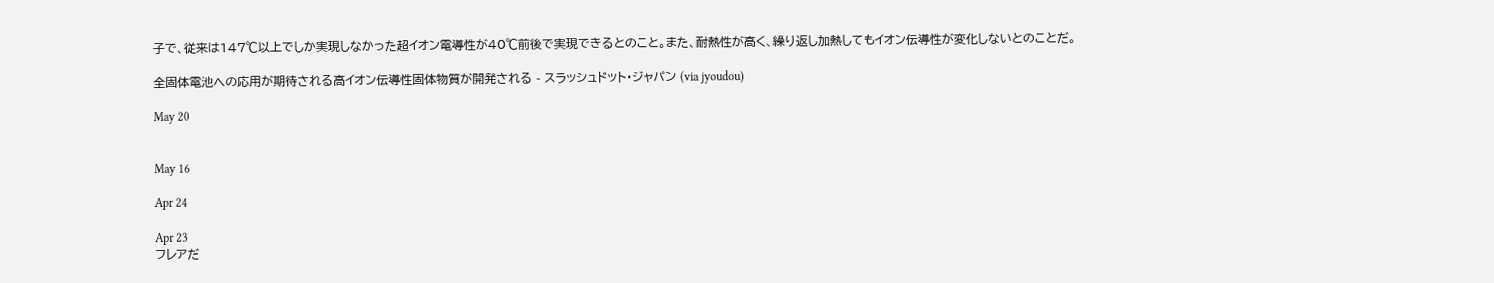子で、従来は147℃以上でしか実現しなかった超イオン電導性が40℃前後で実現できるとのこと。また、耐熱性が高く、繰り返し加熱してもイオン伝導性が変化しないとのことだ。

全固体電池への応用が期待される高イオン伝導性固体物質が開発される - スラッシュドット・ジャパン (via jyoudou)

May 20


May 16

Apr 24

Apr 23
フレアだ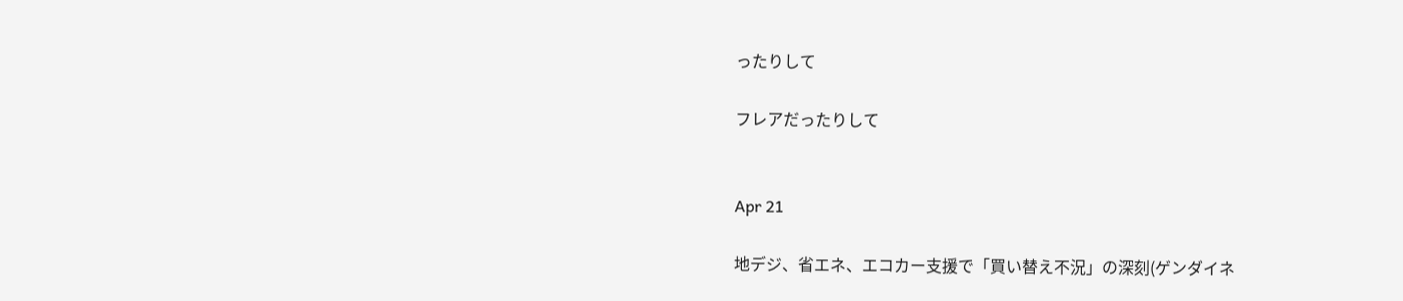ったりして

フレアだったりして


Apr 21

地デジ、省エネ、エコカー支援で「買い替え不況」の深刻(ゲンダイネ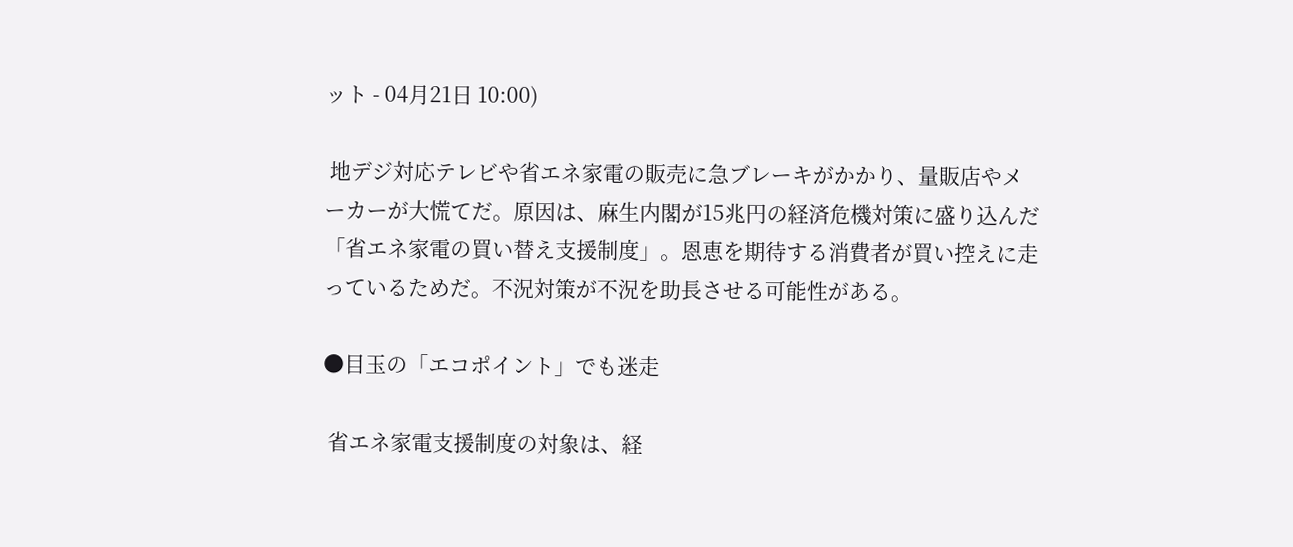ット - 04月21日 10:00)

 地デジ対応テレビや省エネ家電の販売に急ブレーキがかかり、量販店やメーカーが大慌てだ。原因は、麻生内閣が15兆円の経済危機対策に盛り込んだ「省エネ家電の買い替え支援制度」。恩恵を期待する消費者が買い控えに走っているためだ。不況対策が不況を助長させる可能性がある。

●目玉の「エコポイント」でも迷走

 省エネ家電支援制度の対象は、経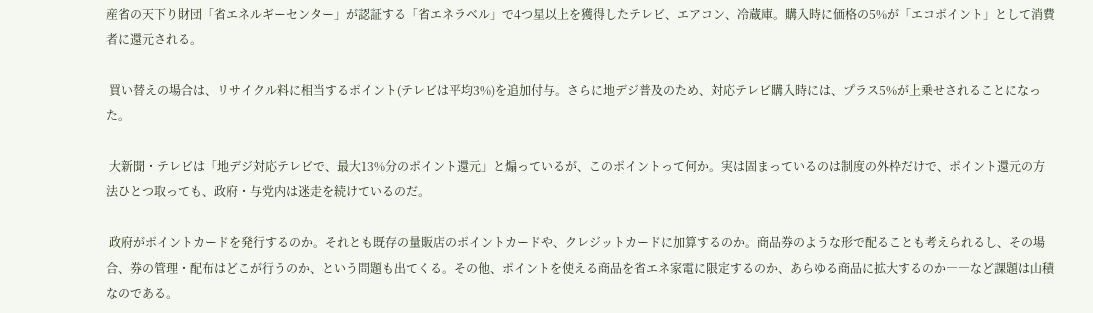産省の天下り財団「省エネルギーセンター」が認証する「省エネラベル」で4つ星以上を獲得したテレビ、エアコン、冷蔵庫。購入時に価格の5%が「エコポイント」として消費者に還元される。

 買い替えの場合は、リサイクル料に相当するポイント(テレビは平均3%)を追加付与。さらに地デジ普及のため、対応テレビ購入時には、プラス5%が上乗せされることになった。

 大新聞・テレビは「地デジ対応テレビで、最大13%分のポイント還元」と煽っているが、このポイントって何か。実は固まっているのは制度の外枠だけで、ポイント還元の方法ひとつ取っても、政府・与党内は迷走を続けているのだ。

 政府がポイントカードを発行するのか。それとも既存の量販店のポイントカードや、クレジットカードに加算するのか。商品券のような形で配ることも考えられるし、その場合、券の管理・配布はどこが行うのか、という問題も出てくる。その他、ポイントを使える商品を省エネ家電に限定するのか、あらゆる商品に拡大するのか――など課題は山積なのである。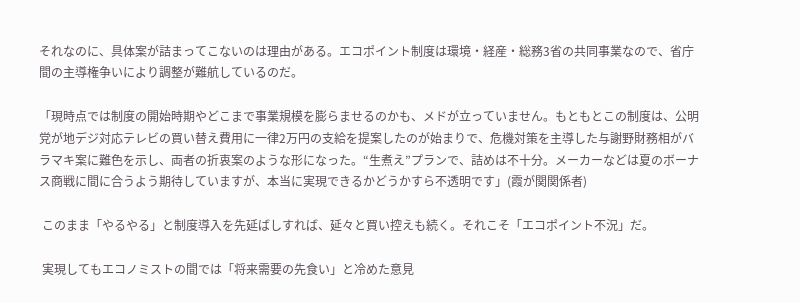それなのに、具体案が詰まってこないのは理由がある。エコポイント制度は環境・経産・総務3省の共同事業なので、省庁間の主導権争いにより調整が難航しているのだ。

「現時点では制度の開始時期やどこまで事業規模を膨らませるのかも、メドが立っていません。もともとこの制度は、公明党が地デジ対応テレビの買い替え費用に一律2万円の支給を提案したのが始まりで、危機対策を主導した与謝野財務相がバラマキ案に難色を示し、両者の折衷案のような形になった。“生煮え”プランで、詰めは不十分。メーカーなどは夏のボーナス商戦に間に合うよう期待していますが、本当に実現できるかどうかすら不透明です」(霞が関関係者)

 このまま「やるやる」と制度導入を先延ばしすれば、延々と買い控えも続く。それこそ「エコポイント不況」だ。

 実現してもエコノミストの間では「将来需要の先食い」と冷めた意見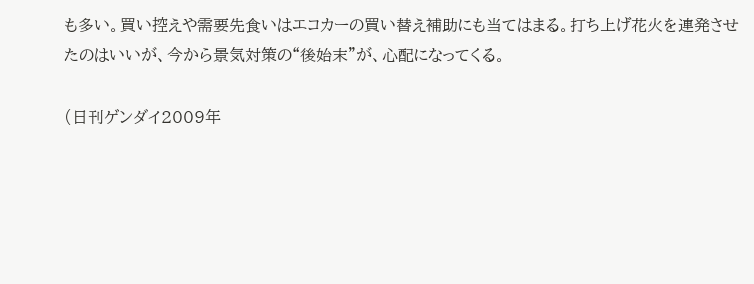も多い。買い控えや需要先食いはエコカーの買い替え補助にも当てはまる。打ち上げ花火を連発させたのはいいが、今から景気対策の“後始末”が、心配になってくる。

(日刊ゲンダイ2009年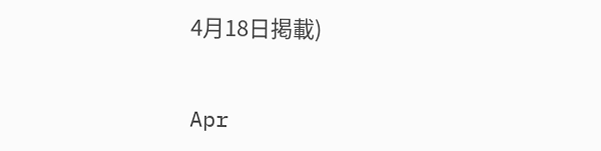4月18日掲載)


Apr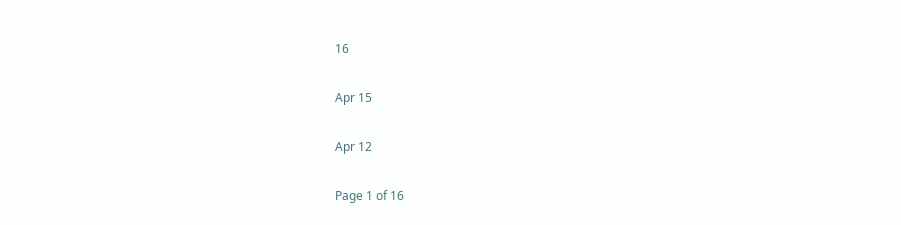16

Apr 15

Apr 12

Page 1 of 16